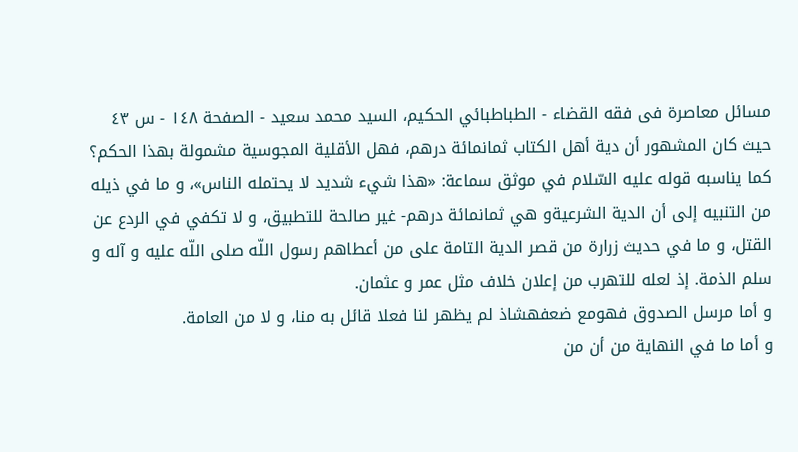مسائل معاصرة فى فقه القضاء - الطباطبائي الحكيم، السيد محمد سعيد - الصفحة ١٤٨ - س ٤٣ حيث كان المشهور أن دية أهل الكتاب ثمانمائة درهم، فهل الأقلية المجوسية مشمولة بهذا الحكم؟
كما يناسبه قوله عليه السّلام في موثق سماعة: «هذا شيء شديد لا يحتمله الناس»، و ما في ذيله من التنبيه إلى أن الدية الشرعيةو هي ثمانمائة درهم- غير صالحة للتطبيق، و لا تكفي في الردع عن القتل، و ما في حديث زرارة من قصر الدية التامة على من أعطاهم رسول اللّه صلى اللّه عليه و آله و سلم الذمة. إذ لعله للتهرب من إعلان خلاف مثل عمر و عثمان.
و أما مرسل الصدوق فهومع ضعفهشاذ لم يظهر لنا فعلا قائل به منا، و لا من العامة.
و أما ما في النهاية من أن من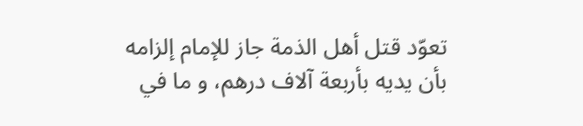تعوّد قتل أهل الذمة جاز للإمام إلزامه بأن يديه بأربعة آلاف درهم، و ما في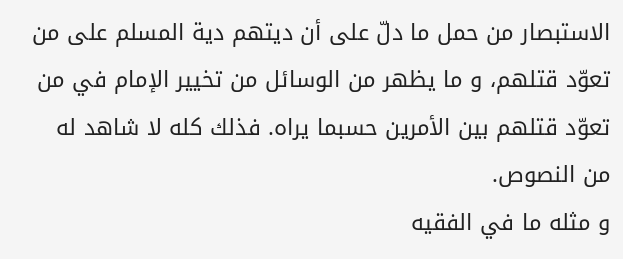الاستبصار من حمل ما دلّ على أن ديتهم دية المسلم على من تعوّد قتلهم، و ما يظهر من الوسائل من تخيير الإمام في من تعوّد قتلهم بين الأمرين حسبما يراه. فذلك كله لا شاهد له من النصوص.
و مثله ما في الفقيه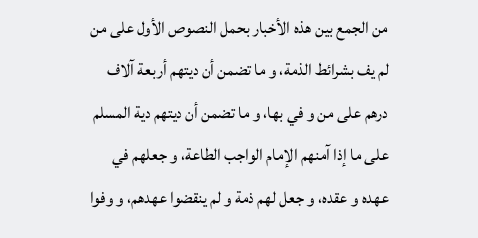من الجمع بين هذه الأخبار بحمل النصوص الأول على من لم يف بشرائط الذمة، و ما تضمن أن ديتهم أربعة آلاف درهم على من و في بها، و ما تضمن أن ديتهم دية المسلم على ما إذا آمنهم الإمام الواجب الطاعة، و جعلهم في عهده و عقده، و جعل لهم ذمة و لم ينقضوا عهدهم، و وفوا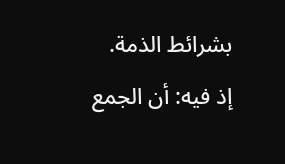بشرائط الذمة.
إذ فيه: أن الجمع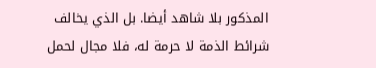المذكور بلا شاهد أيضا. بل الذي يخالف شرائط الذمة لا حرمة له، فلا مجال لحمل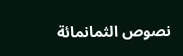نصوص الثمانمائة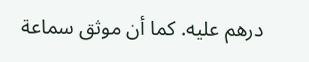درهم عليه. كما أن موثق سماعة